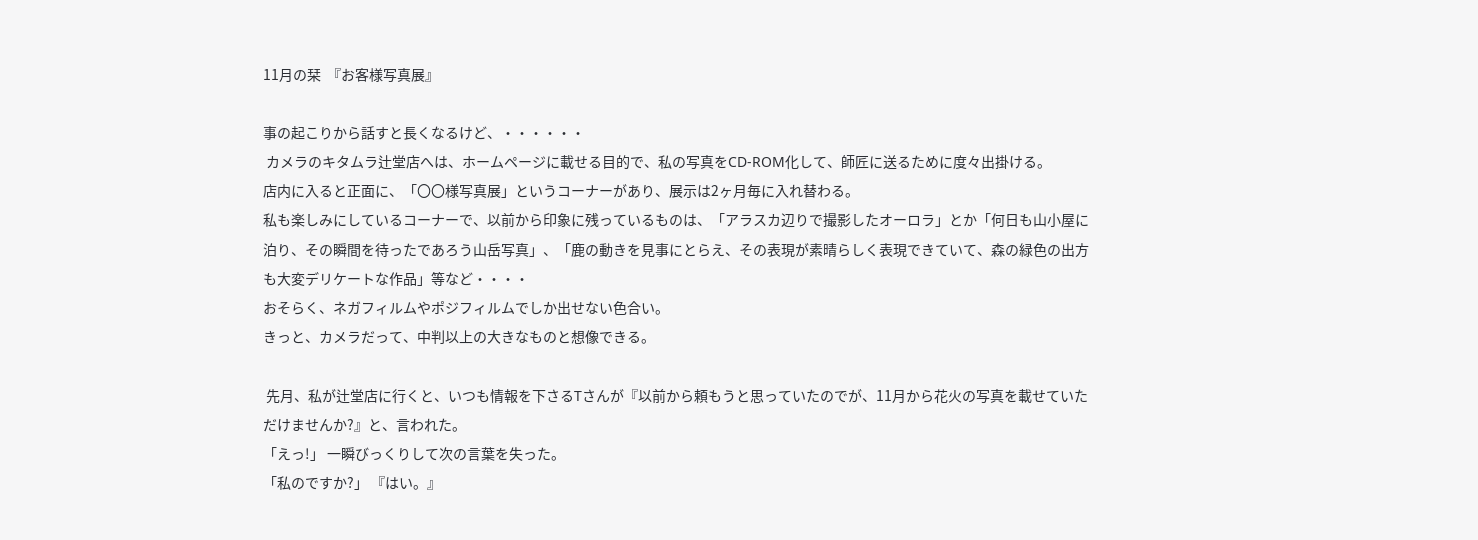11月の栞  『お客様写真展』

事の起こりから話すと長くなるけど、・・・・・・
 カメラのキタムラ辻堂店へは、ホームページに載せる目的で、私の写真をCD-ROM化して、師匠に送るために度々出掛ける。
店内に入ると正面に、「〇〇様写真展」というコーナーがあり、展示は2ヶ月毎に入れ替わる。
私も楽しみにしているコーナーで、以前から印象に残っているものは、「アラスカ辺りで撮影したオーロラ」とか「何日も山小屋に泊り、その瞬間を待ったであろう山岳写真」、「鹿の動きを見事にとらえ、その表現が素晴らしく表現できていて、森の緑色の出方も大変デリケートな作品」等など・・・・
おそらく、ネガフィルムやポジフィルムでしか出せない色合い。
きっと、カメラだって、中判以上の大きなものと想像できる。

 先月、私が辻堂店に行くと、いつも情報を下さるTさんが『以前から頼もうと思っていたのでが、11月から花火の写真を載せていただけませんか?』と、言われた。
「えっ!」 一瞬びっくりして次の言葉を失った。
「私のですか?」 『はい。』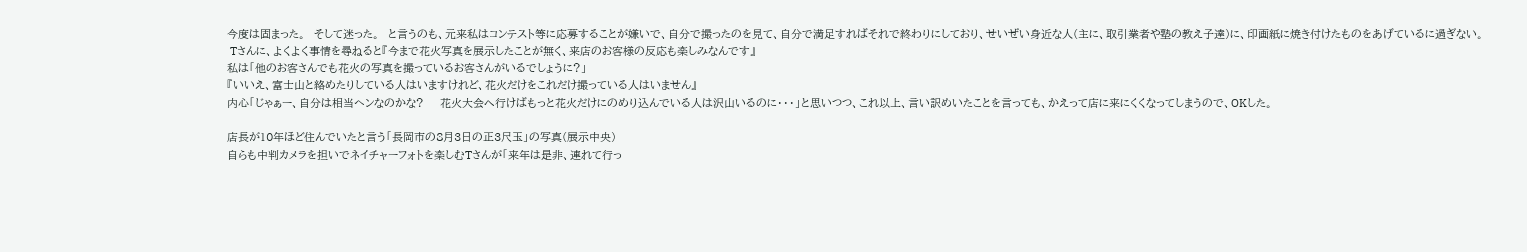今度は固まった。  そして迷った。  と言うのも、元来私はコンテスト等に応募することが嫌いで、自分で撮ったのを見て、自分で満足すればそれで終わりにしており、せいぜい身近な人(主に、取引業者や塾の教え子達)に、印画紙に焼き付けたものをあげているに過ぎない。
 Tさんに、よくよく事情を尋ねると『今まで花火写真を展示したことが無く、来店のお客様の反応も楽しみなんです』
私は「他のお客さんでも花火の写真を撮っているお客さんがいるでしょうに?」
『いいえ、富士山と絡めたりしている人はいますけれど、花火だけをこれだけ撮っている人はいません』
内心「じゃぁー、自分は相当ヘンなのかな?    花火大会へ行けばもっと花火だけにのめり込んでいる人は沢山いるのに・・・」と思いつつ、これ以上、言い訳めいたことを言っても、かえって店に来にくくなってしまうので、OKした。

店長が10年ほど住んでいたと言う「長岡市の8月3日の正3尺玉」の写真(展示中央)
自らも中判カメラを担いでネイチャーフォトを楽しむTさんが「来年は是非、連れて行っ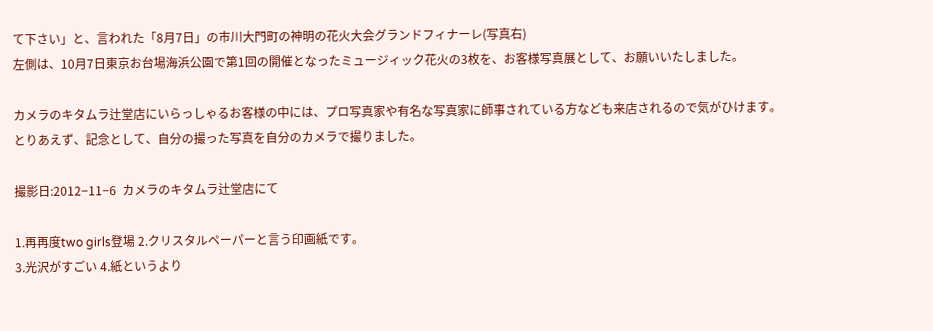て下さい」と、言われた「8月7日」の市川大門町の神明の花火大会グランドフィナーレ(写真右)
左側は、10月7日東京お台場海浜公園で第1回の開催となったミュージィック花火の3枚を、お客様写真展として、お願いいたしました。

カメラのキタムラ辻堂店にいらっしゃるお客様の中には、プロ写真家や有名な写真家に師事されている方なども来店されるので気がひけます。
とりあえず、記念として、自分の撮った写真を自分のカメラで撮りました。

撮影日:2012−11−6  カメラのキタムラ辻堂店にて

1.再再度two girls登場 2.クリスタルペーパーと言う印画紙です。
3.光沢がすごい 4.紙というより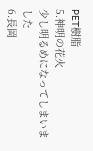PET樹脂
5.神明の花火
少し明るめになってしまいました
6.長岡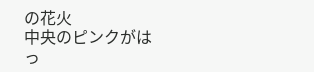の花火
中央のピンクがはっ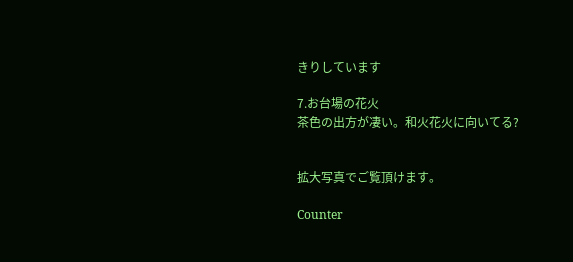きりしています

7.お台場の花火
茶色の出方が凄い。和火花火に向いてる?


拡大写真でご覧頂けます。

Counter